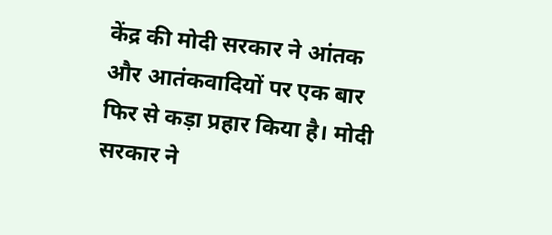केंद्र की मोदी सरकार ने आंतक और आतंकवादियों पर एक बार फिर से कड़ा प्रहार किया है। मोदी सरकार ने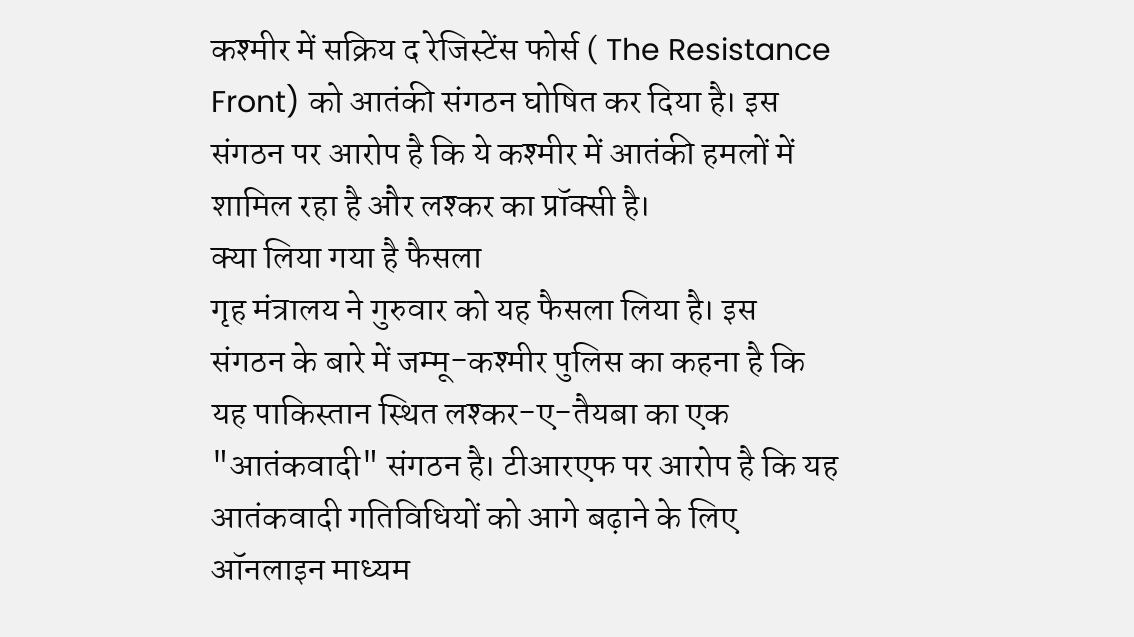कश्मीर में सक्रिय द रेजिस्टेंस फोर्स ( The Resistance Front) को आतंकी संगठन घोषित कर दिया है। इस संगठन पर आरोप है कि ये कश्मीर में आतंकी हमलों में शामिल रहा है और लश्कर का प्रॉक्सी है।
क्या लिया गया है फैसला
गृह मंत्रालय ने गुरुवार को यह फैसला लिया है। इस संगठन के बारे में जम्मू-कश्मीर पुलिस का कहना है कि यह पाकिस्तान स्थित लश्कर-ए-तैयबा का एक "आतंकवादी" संगठन है। टीआरएफ पर आरोप है कि यह आतंकवादी गतिविधियों को आगे बढ़ाने के लिए ऑनलाइन माध्यम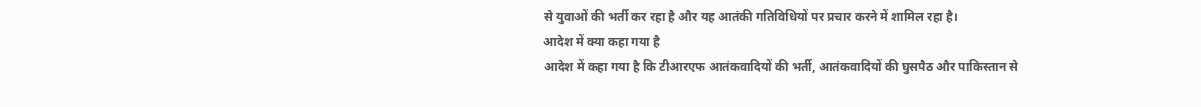से युवाओं की भर्ती कर रहा है और यह आतंकी गतिविधियों पर प्रचार करने में शामिल रहा है।
आदेश में क्या कहा गया है
आदेश में कहा गया है कि टीआरएफ आतंकवादियों की भर्ती, आतंकवादियों की घुसपैठ और पाकिस्तान से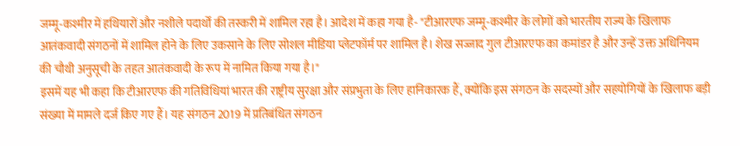जम्मू-कश्मीर में हथियारों और नशीले पदार्थों की तस्करी में शामिल रहा है। आदेश में कहा गया है- "टीआरएफ जम्मू-कश्मीर के लोगों को भारतीय राज्य के खिलाफ आतंकवादी संगठनों में शामिल होने के लिए उकसाने के लिए सोशल मीडिया प्लेटफॉर्म पर शामिल है। शेख सज्जाद गुल टीआरएफ का कमांडर है और उन्हें उक्त अधिनियम की चौथी अनुसूची के तहत आतंकवादी के रूप में नामित किया गया है।"
इसमें यह भी कहा कि टीआरएफ की गतिविधियां भारत की राष्ट्रीय सुरक्षा और संप्रभुता के लिए हानिकारक हैं, क्योंकि इस संगठन के सदस्यों और सहयोगियों के खिलाफ बड़ी संख्या में मामले दर्ज किए गए हैं। यह संगठन 2019 में प्रतिबंधित संगठन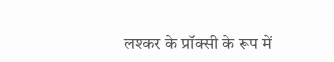लश्कर के प्रॉक्सी के रूप में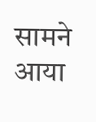सामने आया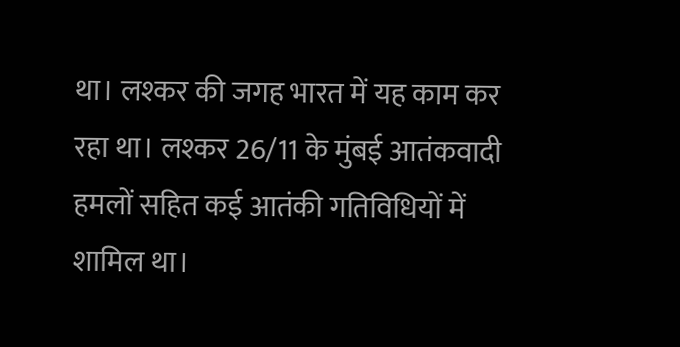था। लश्कर की जगह भारत में यह काम कर रहा था। लश्कर 26/11 के मुंबई आतंकवादी हमलों सहित कई आतंकी गतिविधियों में शामिल था।